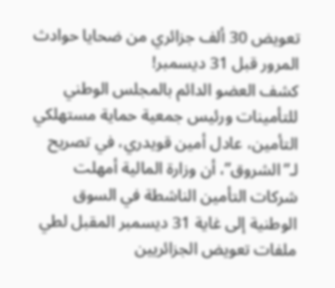تعويض 30 ألف جزائري من ضحايا حوادث المرور قبل 31 ديسمبر!
كشف العضو الدائم بالمجلس الوطني للتأمينات ورئيس جمعية حماية مستهلكي التأمين، عادل أمين قويدري، في تصريح لـ”الشروق”، أن وزارة المالية أمهلت شركات التأمين الناشطة في السوق الوطنية إلى غاية 31 ديسمبر المقبل لطي ملفات تعويض الجزائريين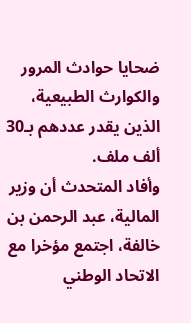ضحايا حوادث المرور والكوارث الطبيعية، الذين يقدر عددهم بـ30 ألف ملف.
وأفاد المتحدث أن وزير المالية، عبد الرحمن بن خالفة، اجتمع مؤخرا مع الاتحاد الوطني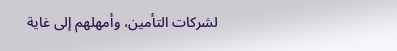لشركات التأمين، وأمهلهم إلى غاية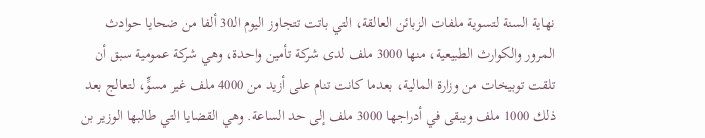نهاية السنة لتسوية ملفات الزبائن العالقة، التي باتت تتجاوز اليوم الـ30 ألفا من ضحايا حوادث المرور والكوارث الطبيعية، منها 3000 ملف لدى شركة تأمين واحدة، وهي شركة عمومية سبق أن تلقت توبيخات من وزارة المالية، بعدما كانت تنام على أزيد من 4000 ملف غير مسوٍّ، لتعالج بعد ذلك 1000 ملف ويبقى في أدراجها 3000 ملف إلى حد الساعة. وهي القضايا التي طالبها الوزير بن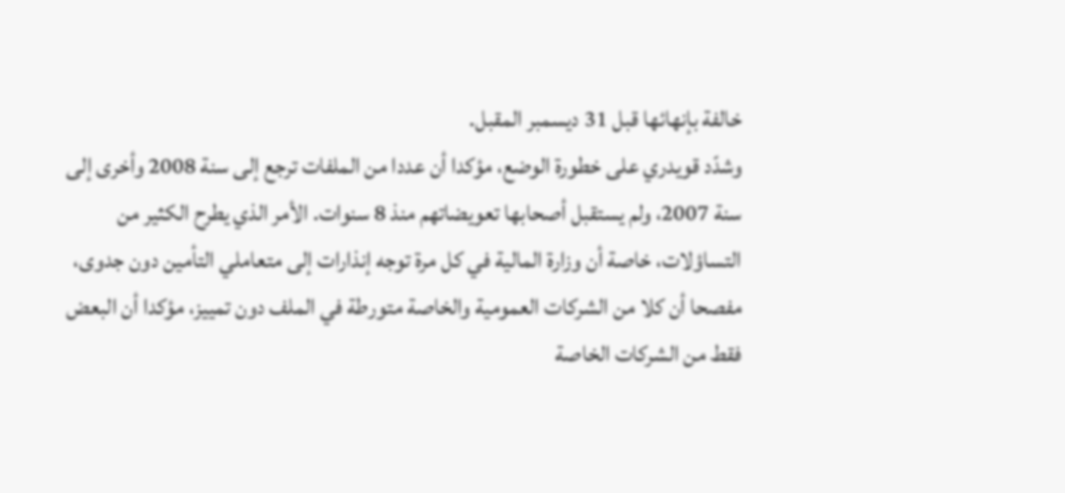خالفة بإنهائها قبل 31 ديسمبر المقبل.
وشدّد قويدري على خطورة الوضع، مؤكدا أن عددا من الملفات ترجع إلى سنة 2008 وأخرى إلى سنة 2007، ولم يستقبل أصحابها تعويضاتهم منذ 8 سنوات. الأمر الذي يطرح الكثير من التساؤلات، خاصة أن وزارة المالية في كل مرة توجه إنذارات إلى متعاملي التأمين دون جدوى، مفصحا أن كلا من الشركات العمومية والخاصة متورطة في الملف دون تمييز، مؤكدا أن البعض فقط من الشركات الخاصة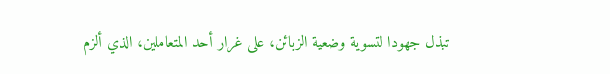تبذل جهودا لتسوية وضعية الزبائن، على غرار أحد المتعاملين، الذي ألزم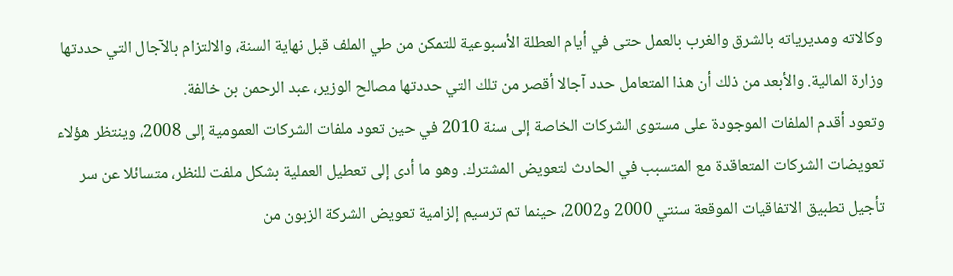وكالاته ومديرياته بالشرق والغرب بالعمل حتى في أيام العطلة الأسبوعية للتمكن من طي الملف قبل نهاية السنة، والالتزام بالآجال التي حددتها وزارة المالية. والأبعد من ذلك أن هذا المتعامل حدد آجالا أقصر من تلك التي حددتها مصالح الوزير، عبد الرحمن بن خالفة.
وتعود أقدم الملفات الموجودة على مستوى الشركات الخاصة إلى سنة 2010 في حين تعود ملفات الشركات العمومية إلى 2008، وينتظر هؤلاء تعويضات الشركات المتعاقدة مع المتسبب في الحادث لتعويض المشترك. وهو ما أدى إلى تعطيل العملية بشكل ملفت للنظر، متسائلا عن سر تأجيل تطبيق الاتفاقيات الموقعة سنتي 2000 و2002، حينما تم ترسيم إلزامية تعويض الشركة الزبون من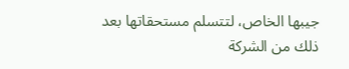جيبها الخاص، لتتسلم مستحقاتها بعد ذلك من الشركة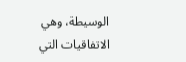الوسيطة، وهي الاتفاقيات التي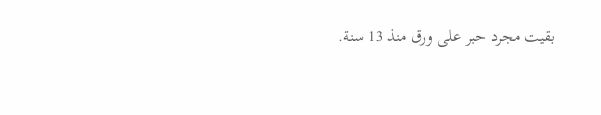بقيت مجرد حبر على ورق منذ 13 سنة.